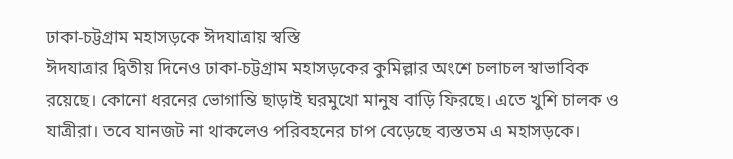ঢাকা-চট্টগ্রাম মহাসড়কে ঈদযাত্রায় স্বস্তি
ঈদযাত্রার দ্বিতীয় দিনেও ঢাকা-চট্টগ্রাম মহাসড়কের কুমিল্লার অংশে চলাচল স্বাভাবিক রয়েছে। কোনো ধরনের ভোগান্তি ছাড়াই ঘরমুখো মানুষ বাড়ি ফিরছে। এতে খুশি চালক ও যাত্রীরা। তবে যানজট না থাকলেও পরিবহনের চাপ বেড়েছে ব্যস্ততম এ মহাসড়কে।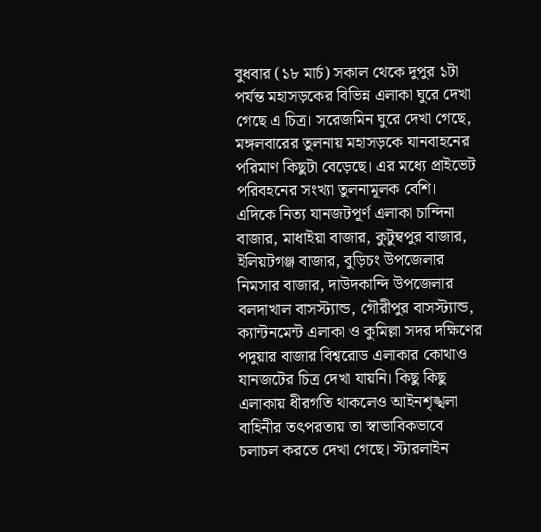বুধবার (১৮ মার্চ) সকাল থেকে দুপুর ১টা পর্যন্ত মহাসড়কের বিভিন্ন এলাকা ঘুরে দেখা গেছে এ চিত্র। সরেজমিন ঘুরে দেখা গেছে, মঙ্গলবারের তুলনায় মহাসড়কে যানবাহনের পরিমাণ কিছুটা বেড়েছে। এর মধ্যে প্রাইভেট পরিবহনের সংখ্যা তুলনামূলক বেশি। এদিকে নিত্য যানজটপূর্ণ এলাকা চান্দিনা বাজার, মাধাইয়া বাজার, কুটুম্বপুর বাজার, ইলিয়টগঞ্জ বাজার, বুড়িচং উপজেলার নিমসার বাজার, দাউদকান্দি উপজেলার বলদাখাল বাসস্ট্যান্ড, গৌরীপুর বাসস্ট্যান্ড, ক্যান্টনমেন্ট এলাকা ও কুমিল্লা সদর দক্ষিণের পদুয়ার বাজার বিশ্বরোড এলাকার কোথাও যানজটের চিত্র দেখা যায়নি। কিছু কিছু এলাকায় ধীরগতি থাকলেও আইনশৃঙ্খলা বাহিনীর তৎপরতায় তা স্বাভাবিকভাবে চলাচল করতে দেখা গেছে। স্টারলাইন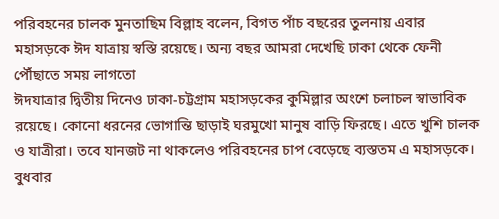পরিবহনের চালক মুনতাছিম বিল্লাহ বলেন, বিগত পাঁচ বছরের তুলনায় এবার মহাসড়কে ঈদ যাত্রায় স্বস্তি রয়েছে। অন্য বছর আমরা দেখেছি ঢাকা থেকে ফেনী পৌঁছাতে সময় লাগতো
ঈদযাত্রার দ্বিতীয় দিনেও ঢাকা-চট্টগ্রাম মহাসড়কের কুমিল্লার অংশে চলাচল স্বাভাবিক রয়েছে। কোনো ধরনের ভোগান্তি ছাড়াই ঘরমুখো মানুষ বাড়ি ফিরছে। এতে খুশি চালক ও যাত্রীরা। তবে যানজট না থাকলেও পরিবহনের চাপ বেড়েছে ব্যস্ততম এ মহাসড়কে।
বুধবার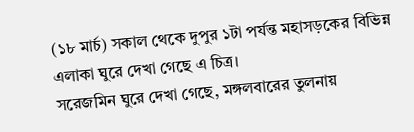(১৮ মার্চ) সকাল থেকে দুপুর ১টা পর্যন্ত মহাসড়কের বিভিন্ন এলাকা ঘুরে দেখা গেছে এ চিত্র।
সরেজমিন ঘুরে দেখা গেছে, মঙ্গলবারের তুলনায়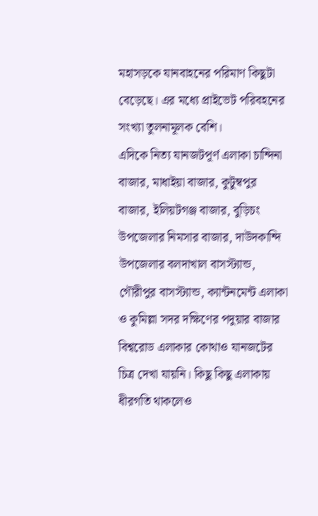মহাসড়কে যানবাহনের পরিমাণ কিছুটা বেড়েছে। এর মধ্যে প্রাইভেট পরিবহনের সংখ্যা তুলনামূলক বেশি।
এদিকে নিত্য যানজটপূর্ণ এলাকা চান্দিনা বাজার, মাধাইয়া বাজার, কুটুম্বপুর বাজার, ইলিয়টগঞ্জ বাজার, বুড়িচং উপজেলার নিমসার বাজার, দাউদকান্দি উপজেলার বলদাখাল বাসস্ট্যান্ড, গৌরীপুর বাসস্ট্যান্ড, ক্যান্টনমেন্ট এলাকা ও কুমিল্লা সদর দক্ষিণের পদুয়ার বাজার বিশ্বরোড এলাকার কোথাও যানজটের চিত্র দেখা যায়নি। কিছু কিছু এলাকায় ধীরগতি থাকলেও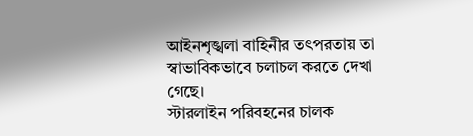আইনশৃঙ্খলা বাহিনীর তৎপরতায় তা স্বাভাবিকভাবে চলাচল করতে দেখা গেছে।
স্টারলাইন পরিবহনের চালক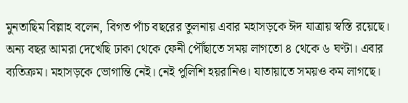মুনতাছিম বিল্লাহ বলেন, বিগত পাঁচ বছরের তুলনায় এবার মহাসড়কে ঈদ যাত্রায় স্বস্তি রয়েছে। অন্য বছর আমরা দেখেছি ঢাকা থেকে ফেনী পৌঁছাতে সময় লাগতো ৪ থেকে ৬ ঘণ্টা। এবার ব্যতিক্রম। মহাসড়কে ভোগান্তি নেই। নেই পুলিশি হয়রানিও। যাতায়াতে সময়ও কম লাগছে।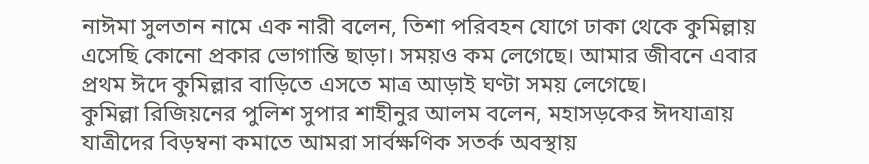নাঈমা সুলতান নামে এক নারী বলেন, তিশা পরিবহন যোগে ঢাকা থেকে কুমিল্লায় এসেছি কোনো প্রকার ভোগান্তি ছাড়া। সময়ও কম লেগেছে। আমার জীবনে এবার প্রথম ঈদে কুমিল্লার বাড়িতে এসতে মাত্র আড়াই ঘণ্টা সময় লেগেছে।
কুমিল্লা রিজিয়নের পুলিশ সুপার শাহীনুর আলম বলেন, মহাসড়কের ঈদযাত্রায় যাত্রীদের বিড়ম্বনা কমাতে আমরা সার্বক্ষণিক সতর্ক অবস্থায়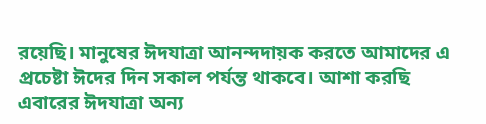রয়েছি। মানুষের ঈদযাত্রা আনন্দদায়ক করতে আমাদের এ প্রচেষ্টা ঈদের দিন সকাল পর্যন্ত থাকবে। আশা করছি এবারের ঈদযাত্রা অন্য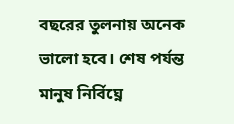বছরের তুলনায় অনেক ভালো হবে। শেষ পর্যন্ত মানুষ নির্বিঘ্নে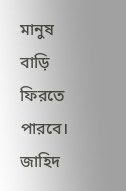মানুষ বাড়ি ফিরতে পারবে।
জাহিদ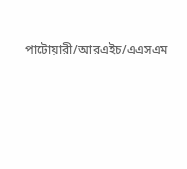পাটোয়ারী/আরএইচ/এএসএম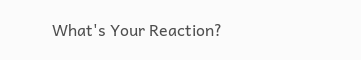What's Your Reaction?